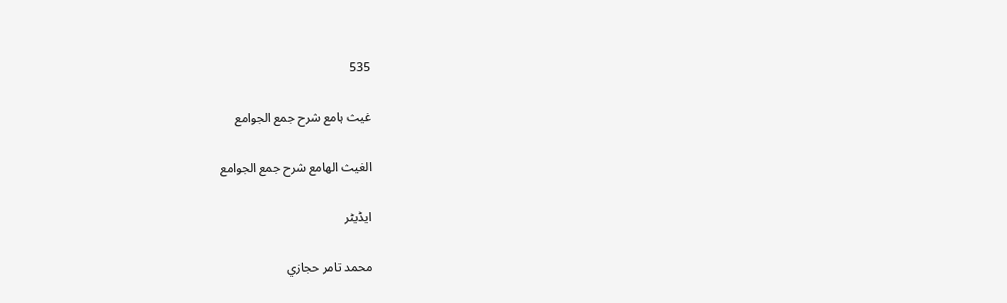535

غیث ہامع شرح جمع الجوامع

الغيث الهامع شرح جمع الجوامع

ایڈیٹر

محمد تامر حجازي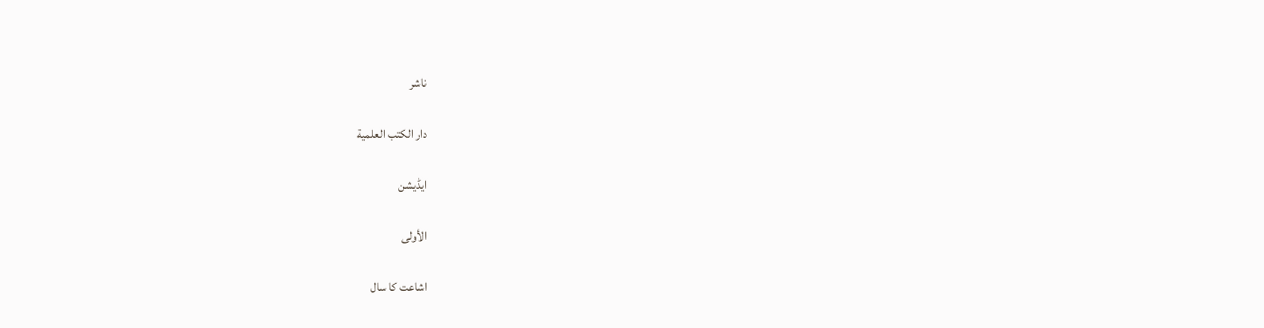ناشر

دار الكتب العلمية

ایڈیشن

الأولى

اشاعت کا سال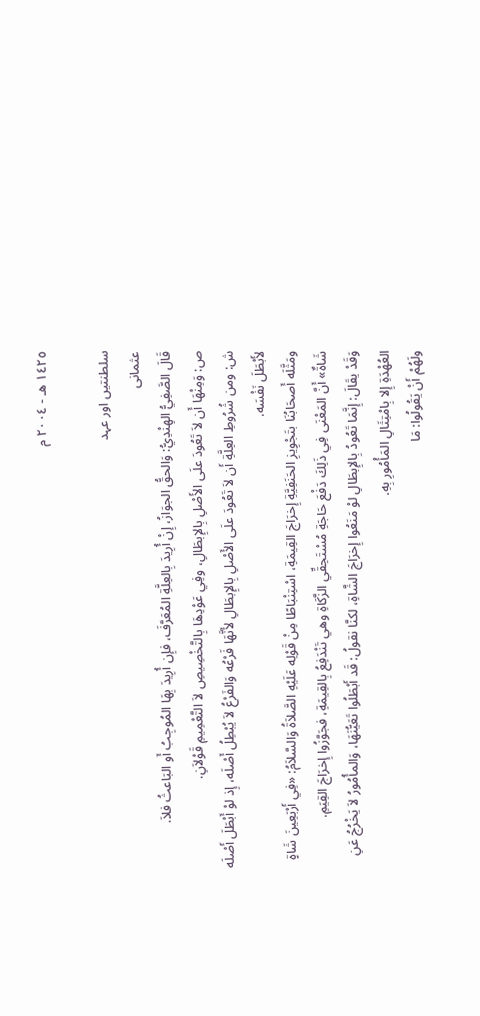١٤٢٥ هـ - ٢٠٠٤ م

سلطنتیں اور عہد
عثمانی
قَالَ الصَّفِيُّ الهِنْدِيُّ: وَالحقُّ الجوَازُ، إِنْ أُرِيدَ بِالعِلَّةِ المُعَرَّفَ، فإِن أُرِيدَ بِهَا المُوجِبُ أَو البَاعثُ فلاَ.
ص: وَمِنْهَا أَن لاَ تَعُودَ علَى الأَصْلِ بِالإِبطَالِ، وفِي عَوْدِهَا بِالتَّخْصِيصِ لاَ التَّعْمِيمِ قَوْلاَنِ.
ش: ومن شُرُوطِ العِلَّةِ أَن لاَ تَعُودَ علَى الأَصْلِ بِالإِبطَالِ لأَنَّهَا فَرْعُه وَالفَرْعُ لاَ يُبْطِلُ أَصْلَه، إِذ لوْ أَبْطَلَ أَصْلَه لأَبْطَلَ نَفْسَه.
ومَثَّلَه أَصحَابُنَا بتَجْوِيزِ الحَنَفِيَّةِ إِخرَاجَ القِيمَةِ، اسْتِنْبَاطًا مِنْ قَوْلِه عَلَيْهِ الصَّلاَةُ وَالسَّلاَمُ: «فِي أَرْبَعِينَ شَاةٍ شَاةٌ» أَنَّ المَعْنَى فِي ذَلِكَ دَفْعَ حَاجَةِ مُسْتَحِقِّي الزَّكَاةِ وهي تَنْدَفِعُ بِالقِيمَةِ، فجَوَّزُوا إِخرَاجَ القِيَمِ.
وَقَدْ يقَالَ: إِنَّمَا تَعُودُ بِالإِبطَالِ لوْ مَنَعُوا إِخرَاجَ الشَّاةِ، لكنَّا نقولُ: قَد أَبْطَلُوا تَعَيُّنَهَا، وَالمأُمُورُ لاَ يَخْرُجُ عَنِ العُهْدَةِ إِلا بِامْتِثَالِ المَأْمُورِ بِهِ.
ولَهُمْ أَنْ يَقُولُوا: مَا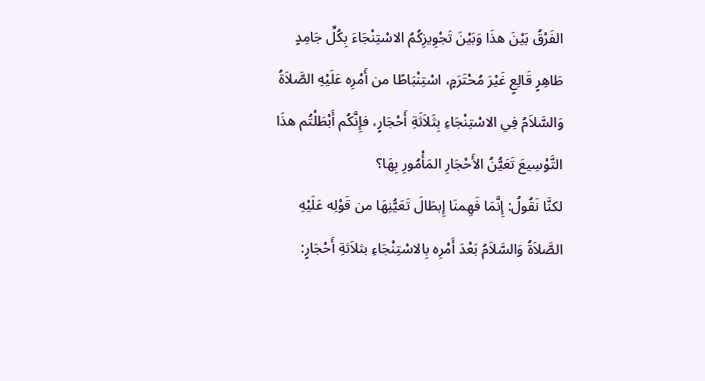الفَرْقُ بَيْنَ هذَا وَبَيْنَ تَجْوِيزِكُمُ الاسْتِنْجَاءَ بِكُلِّ جَامِدٍ طَاهِرٍ قَالِعٍ غَيْرَ مُحْتَرَمٍ، اسْتِنْبَاطًا من أَمْرِه عَلَيْهِ الصَّلاَةُ وَالسَّلاَمُ فِي الاسْتِنْجَاءِ بِثَلاَثَةِ أَحْجَارٍ، فإِنَّكُم أَبْطَلْتُم هذَا التَّوْسِيعَ تَعَيُّنُ الأَحْجَارِ المَأْمُورِ بِهَا؟
لكنَّا نَقُولُ: إِنَّمَا فَهِمنَا إِبطَالَ تَعَيُّنِهَا من قَوْلِه عَلَيْهِ الصَّلاَةُ وَالسَّلاَمُ بَعْدَ أَمْرِه بِالاسْتِنْجَاءِ بثلاَثةِ أَحْجَارٍ: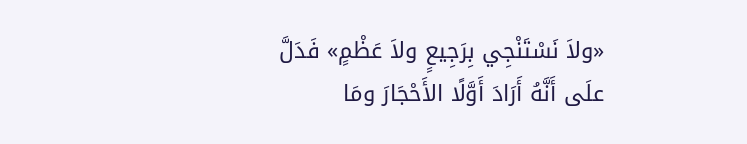«ولاَ نَسْتَنْجِي بِرَجِيعٍ ولاَ عَظْمٍ» فَدَلَّ علَى أَنَّهُ أَرَادَ أَوَّلًا الأَحْجَارَ ومَا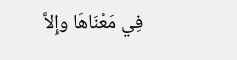فِي مَعْنَاهَا وإِلاَّ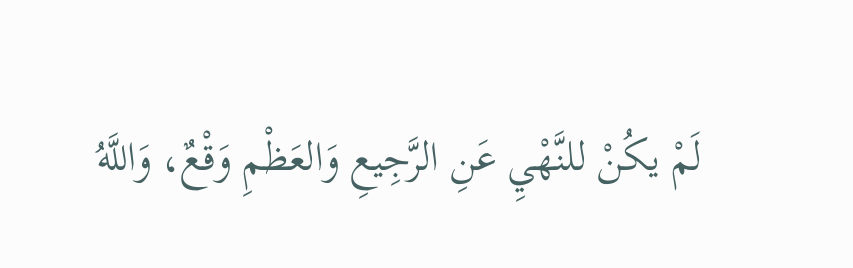لَمْ يكُنْ للنَّهْيِ عَنِ الرَّجِيعِ وَالعَظْمِ وَقْعٌ، وَاللَّهُ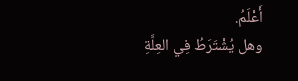أَعْلَمُ.
وهل يُشْتَرَطُ فِي العِلَّةِ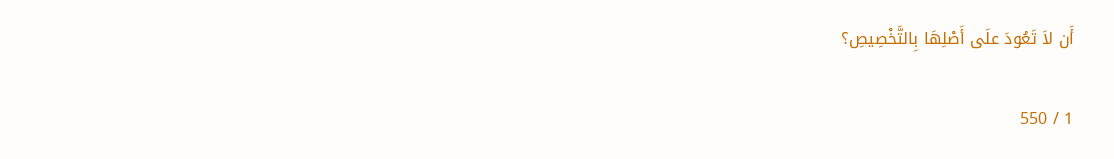أَن لاَ تَعُودَ علَى أَصْلِهَا بِالتَّخْصِيصِ؟

1 / 550